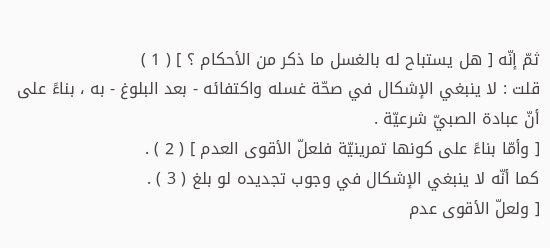ثمّ إنّه [ هل يستباح له بالغسل ما ذكر من الأحكام ؟ ] ( 1 )
قلت : لا ينبغي الإشكال في صحّة غسله واكتفائه - بعد البلوغ - به ، بناءً على أنّ عبادة الصبيّ شرعيّة .
[ وأمّا بناءً على كونها تمرينيّة فلعلّ الأقوى العدم ] ( 2 ) .
كما أنّه لا ينبغي الإشكال في وجوب تجديده لو بلغ ( 3 ) .
[ ولعلّ الأقوى عدم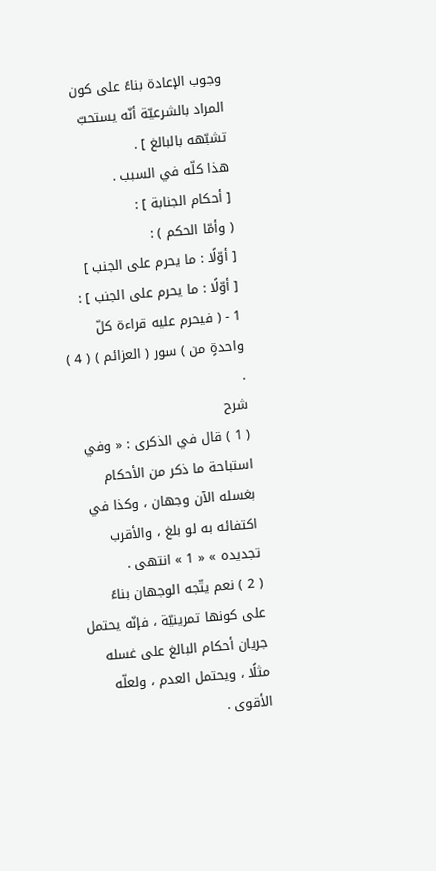وجوب الإعادة بناءً على كون المراد بالشرعيّة أنّه يستحبّ تشبّهه بالبالغ ] .
هذا كلّه في السبب .
[ أحكام الجنابة ] :
( وأمّا الحكم ) :
[ أوّلًا : ما يحرم على الجنب ]
[ أوّلًا : ما يحرم على الجنب ] :
1 - ( فيحرم عليه قراءة كلّ واحدةٍ من ) سور ( العزائم ) ( 4 ) .
شرح
( 1 ) قال في الذكرى : « وفي استباحة ما ذكر من الأحكام بغسله الآن وجهان ، وكذا في اكتفائه به لو بلغ ، والأقرب تجديده » « 1 » انتهى .
( 2 ) نعم يتّجه الوجهان بناءً على كونها تمرينيّة ، فإنّه يحتمل جريان أحكام البالغ على غسله مثلًا ، ويحتمل العدم ، ولعلّه الأقوى .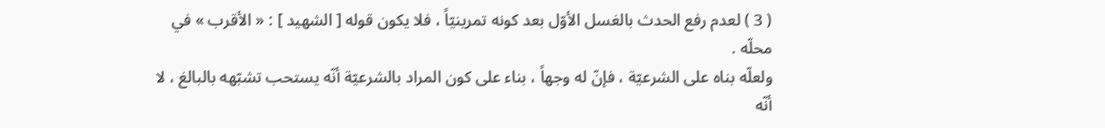( 3 ) لعدم رفع الحدث بالغسل الأوّل بعد كونه تمرينيّاً ، فلا يكون قوله [ الشهيد ] : « الأقرب » في محلّه .
ولعلّه بناه على الشرعيّة ، فإنّ له وجهاً ، بناء على كون المراد بالشرعيّة أنّه يستحب تشبّهه بالبالغ ، لا أنّه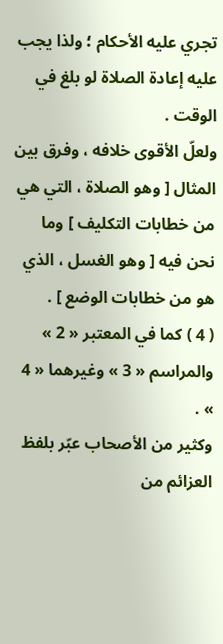تجري عليه الأحكام ؛ ولذا يجب عليه إعادة الصلاة لو بلغ في الوقت .
ولعلّ الأقوى خلافه ، وفرق بين المثال [ وهو الصلاة ، التي هي من خطابات التكليف ] وما نحن فيه [ وهو الغسل ، الذي هو من خطابات الوضع ] .
( 4 ) كما في المعتبر « 2 » والمراسم « 3 » وغيرهما « 4 » .
وكثير من الأصحاب عبّر بلفظ العزائم من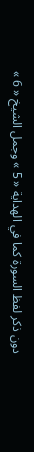دون ذكر لفظ السورة كما في الهداية « 5 » وجمل الشيخ « 6 »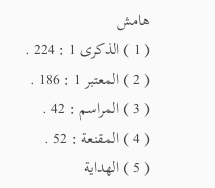هامش
( 1 ) الذكرى 1 : 224 .
( 2 ) المعتبر 1 : 186 .
( 3 ) المراسم : 42 .
( 4 ) المقنعة : 52 .
( 5 ) الهداية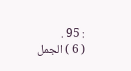: 95 .
( 6 ) الجمل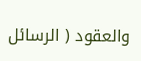والعقود ( الرسائل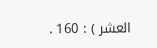العشر ) : 160 .